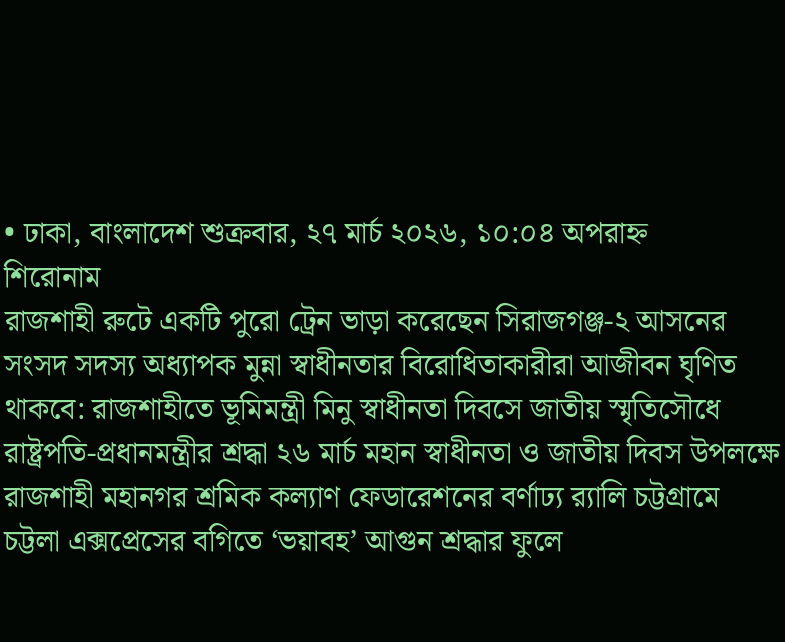• ঢাকা, বাংলাদেশ শুক্রবার, ২৭ মার্চ ২০২৬, ১০:০৪ অপরাহ্ন
শিরোনাম
রাজশাহী রুটে একটি পুরো ট্রেন ভাড়া করেছেন সিরাজগঞ্জ-২ আসনের সংসদ সদস্য অধ্যাপক মুন্না স্বাধীনতার বিরোধিতাকারীরা আজীবন ঘৃণিত থাকবে: রাজশাহীতে ভূমিমন্ত্রী মিনু স্বাধীনতা দিবসে জাতীয় স্মৃতিসৌধে রাষ্ট্রপতি-প্রধানমন্ত্রীর শ্রদ্ধা ২৬ মার্চ মহান স্বাধীনতা ও জাতীয় দিবস উপলক্ষে রাজশাহী মহানগর শ্রমিক কল্যাণ ফেডারেশনের বর্ণাঢ্য র‍্যালি চট্টগ্রামে চট্টলা এক্সপ্রেসের বগিতে ‘ভয়াবহ’ আগুন শ্রদ্ধার ফুলে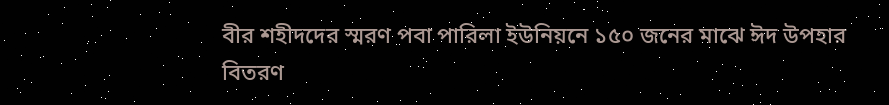বীর শহীদদের স্মরণ পবা পারিলা ইউনিয়নে ১৫০ জনের মাঝে ঈদ উপহার বিতরণ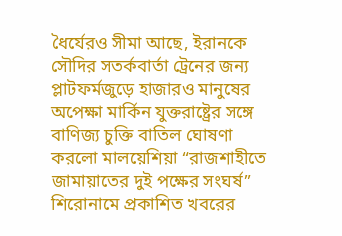ধৈর্যেরও সীমা আছে, ইরানকে সৌদির সতর্কবার্তা ট্রেনের জন্য প্লাটফর্মজুড়ে হাজারও মানুষের অপেক্ষা মার্কিন যুক্তরাষ্ট্রের সঙ্গে বাণিজ্য চুক্তি বাতিল ঘোষণা করলো মালয়েশিয়া “রাজশাহীতে জামায়াতের দুই পক্ষের সংঘর্ষ” শিরোনামে প্রকাশিত খবরের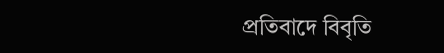প্রতিবাদে বিবৃতি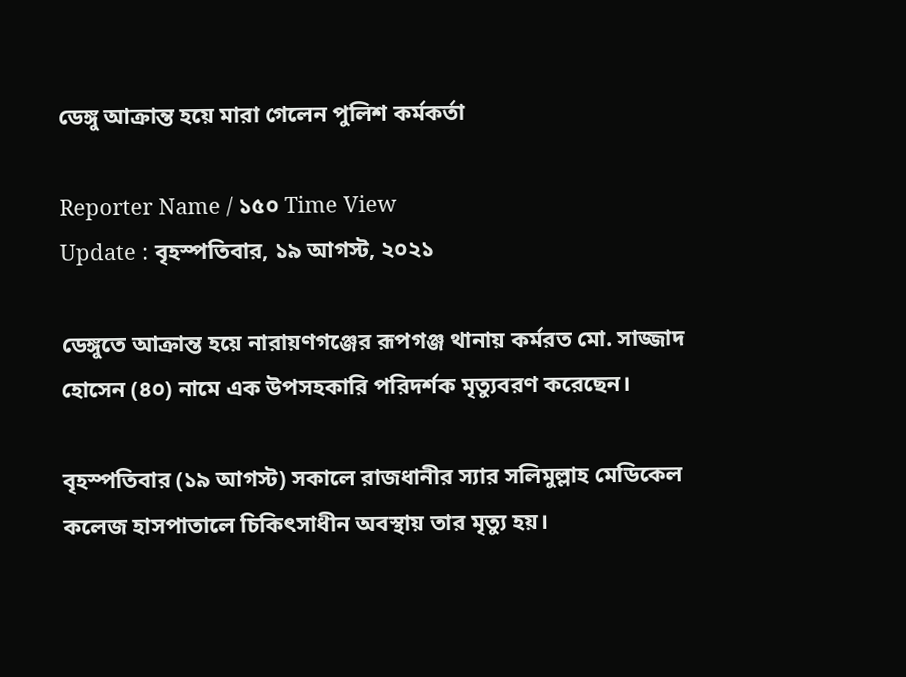ডেঙ্গু আক্রান্ত হয়ে মারা গেলেন পুলিশ কর্মকর্তা

Reporter Name / ১৫০ Time View
Update : বৃহস্পতিবার, ১৯ আগস্ট, ২০২১

ডেঙ্গুতে আক্রান্ত হয়ে নারায়ণগঞ্জের রূপগঞ্জ থানায় কর্মরত মো. সাজ্জাদ হোসেন (৪০) নামে এক উপসহকারি পরিদর্শক মৃত্যুবরণ করেছেন।

বৃহস্পতিবার (১৯ আগস্ট) সকালে রাজধানীর স্যার সলিমুল্লাহ মেডিকেল কলেজ হাসপাতালে চিকিৎসাধীন অবস্থায় তার মৃত্যু হয়।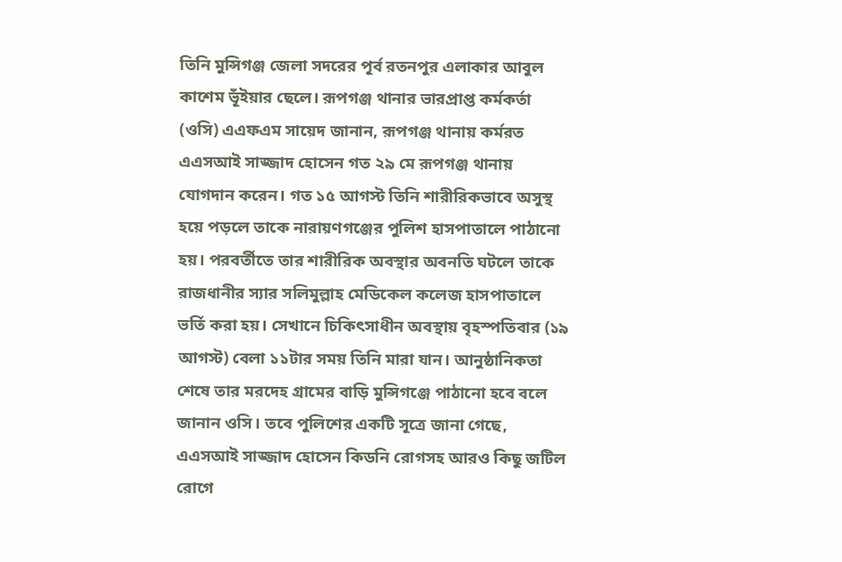তিনি মুন্সিগঞ্জ জেলা সদরের পূর্ব রতনপুর এলাকার আবুল কাশেম ভূঁইয়ার ছেলে। রূপগঞ্জ থানার ভারপ্রাপ্ত কর্মকর্তা (ওসি) এএফএম সায়েদ জানান, রূপগঞ্জ থানায় কর্মরত এএসআই সাজ্জাদ হোসেন গত ২৯ মে রূপগঞ্জ থানায় যোগদান করেন। গত ১৫ আগস্ট তিনি শারীরিকভাবে অসুস্থ হয়ে পড়লে তাকে নারায়ণগঞ্জের পুলিশ হাসপাতালে পাঠানো হয়। পরবর্তীতে তার শারীরিক অবস্থার অবনতি ঘটলে তাকে রাজধানীর স্যার সলিমুল্লাহ মেডিকেল কলেজ হাসপাতালে ভর্তি করা হয়। সেখানে চিকিৎসাধীন অবস্থায় বৃহস্পতিবার (১৯ আগস্ট) বেলা ১১টার সময় তিনি মারা যান। আনুষ্ঠানিকতা শেষে তার মরদেহ গ্রামের বাড়ি মুন্সিগঞ্জে পাঠানো হবে বলে জানান ওসি। তবে পুলিশের একটি সূত্রে জানা গেছে, এএসআই সাজ্জাদ হোসেন কিডনি রোগসহ আরও কিছু জটিল রোগে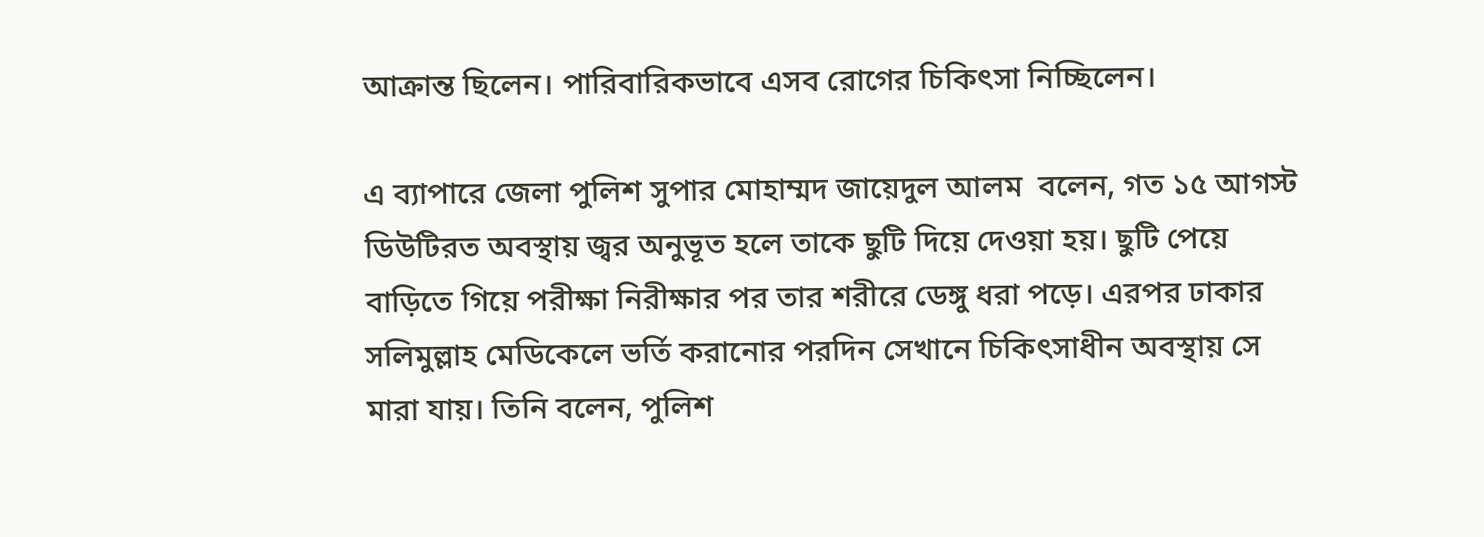আক্রান্ত ছিলেন। পারিবারিকভাবে এসব রোগের চিকিৎসা নিচ্ছিলেন।

এ ব্যাপারে জেলা পুলিশ সুপার মোহাম্মদ জায়েদুল আলম  বলেন, গত ১৫ আগস্ট ডিউটিরত অবস্থায় জ্বর অনুভূত হলে তাকে ছুটি দিয়ে দেওয়া হয়। ছুটি পেয়ে বাড়িতে গিয়ে পরীক্ষা নিরীক্ষার পর তার শরীরে ডেঙ্গু ধরা পড়ে। এরপর ঢাকার সলিমুল্লাহ মেডিকেলে ভর্তি করানোর পরদিন সেখানে চিকিৎসাধীন অবস্থায় সে মারা যায়। তিনি বলেন, পুলিশ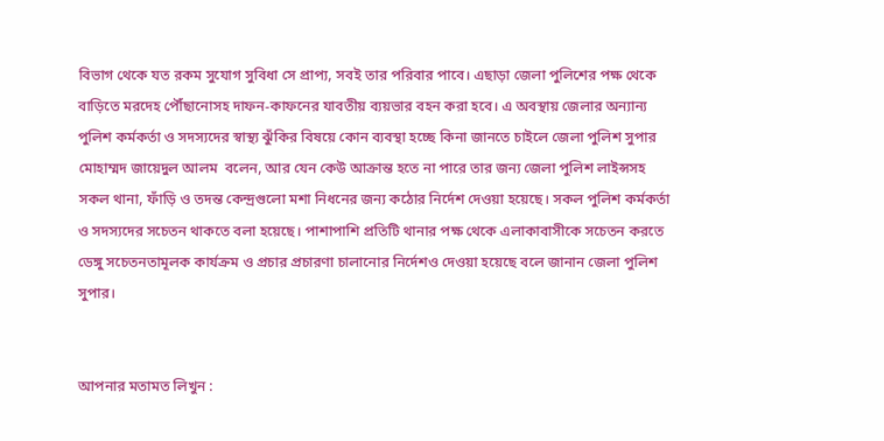বিভাগ থেকে যত রকম সুযোগ সুবিধা সে প্রাপ্য, সবই তার পরিবার পাবে। এছাড়া জেলা পুলিশের পক্ষ থেকে বাড়িতে মরদেহ পৌঁছানোসহ দাফন-কাফনের যাবতীয় ব্যয়ভার বহন করা হবে। এ অবস্থায় জেলার অন্যান্য পুলিশ কর্মকর্তা ও সদস্যদের স্বাস্থ্য ঝুঁকির বিষয়ে কোন ব্যবস্থা হচ্ছে কিনা জানতে চাইলে জেলা পুলিশ সুপার মোহাম্মদ জায়েদুল আলম  বলেন, আর যেন কেউ আক্রান্ত হতে না পারে তার জন্য জেলা পুলিশ লাইন্সসহ সকল থানা, ফাঁড়ি ও তদন্ত কেন্দ্রগুলো মশা নিধনের জন্য কঠোর নির্দেশ দেওয়া হয়েছে। সকল পুলিশ কর্মকর্তা ও সদস্যদের সচেতন থাকতে বলা হয়েছে। পাশাপাশি প্রতিটি থানার পক্ষ থেকে এলাকাবাসীকে সচেতন করতে ডেঙ্গু সচেতনতামূলক কার্যক্রম ও প্রচার প্রচারণা চালানোর নির্দেশও দেওয়া হয়েছে বলে জানান জেলা পুলিশ সুপার।


আপনার মতামত লিখুন :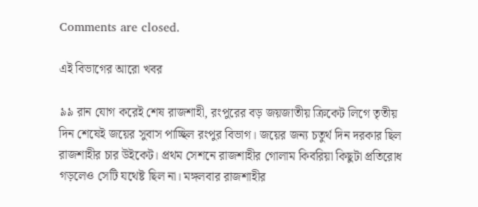Comments are closed.

এই বিভাগের আরো খবর

৯৯ রান যোগ করেই শেষ রাজশাহী, রংপুরের বড় জয়জাতীয় ক্রিকেট লিগে তৃতীয় দিন শেষেই জয়ের সুবাস পাচ্ছিল রংপুর বিভাগ। জয়ের জন্য চতুর্থ দিন দরকার ছিল রাজশাহীর চার উইকেট। প্রথম সেশনে রাজশাহীর গোলাম কিবরিয়া কিছুটা প্রতিরোধ গড়লেও সেটি যথেষ্ট ছিল না। মঙ্গলবার রাজশাহীর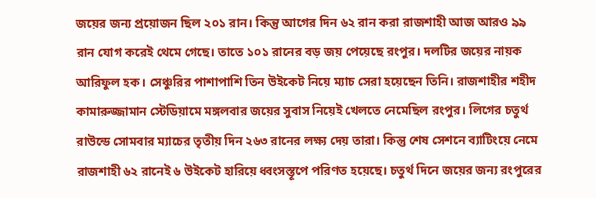জয়ের জন্য প্রয়োজন ছিল ২০১ রান। কিন্তু আগের দিন ৬২ রান করা রাজশাহী আজ আরও ৯৯ রান যোগ করেই থেমে গেছে। তাতে ১০১ রানের বড় জয় পেয়েছে রংপুর। দলটির জয়ের নায়ক আরিফুল হক। সেঞ্চুরির পাশাপাশি তিন উইকেট নিয়ে ম্যাচ সেরা হয়েছেন তিনি। রাজশাহীর শহীদ কামারুজ্জামান স্টেডিয়ামে মঙ্গলবার জয়ের সুবাস নিয়েই খেলতে নেমেছিল রংপুর। লিগের চতুর্থ রাউন্ডে সোমবার ম্যাচের তৃতীয় দিন ২৬৩ রানের লক্ষ্য দেয় তারা। কিন্তু শেষ সেশনে ব্যাটিংয়ে নেমে রাজশাহী ৬২ রানেই ৬ উইকেট হারিয়ে ধ্বংসস্তূপে পরিণত হয়েছে। চতুর্থ দিনে জয়ের জন্য রংপুরের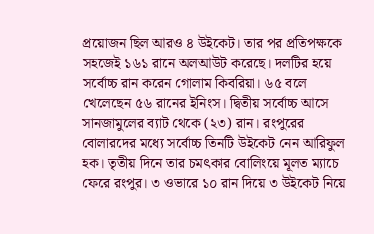প্রয়োজন ছিল আরও ৪ উইকেট। তার পর প্রতিপক্ষকে সহজেই ১৬১ রানে অলআউট করেছে। দলটির হয়ে সর্বোচ্চ রান করেন গোলাম কিবরিয়া। ৬৫ বলে খেলেছেন ৫৬ রানের ইনিংস। দ্বিতীয় সর্বোচ্চ আসে সানজামুলের ব্যাট থেকে (২৩) রান। রংপুরের বোলারদের মধ্যে সর্বোচ্চ তিনটি উইকেট নেন আরিফুল হক। তৃতীয় দিনে তার চমৎকার বোলিংয়ে মূলত ম্যাচে ফেরে রংপুর। ৩ ওভারে ১০ রান দিয়ে ৩ উইকেট নিয়ে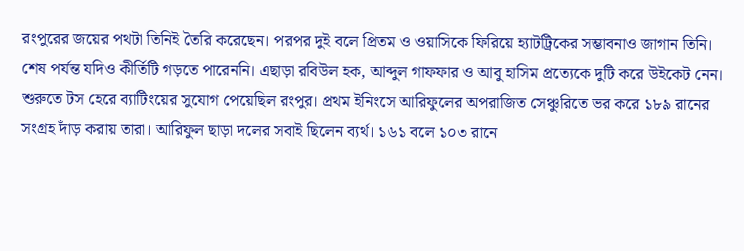রংপুরের জয়ের পথটা তিনিই তৈরি করেছেন। পরপর দুই বলে প্রিতম ও ওয়াসিকে ফিরিয়ে হ্যাটট্রিকের সম্ভাবনাও জাগান তিনি। শেষ পর্যন্ত যদিও কীর্তিটি গড়তে পারেননি। এছাড়া রবিউল হক, আব্দুল গাফফার ও আবু হাসিম প্রত্যেকে দুটি করে উইকেট নেন। শুরুতে টস হেরে ব্যাটিংয়ের সুযোগ পেয়েছিল রংপুর। প্রথম ইনিংসে আরিফুলের অপরাজিত সেঞ্চুরিতে ভর করে ১৮৯ রানের সংগ্রহ দাঁড় করায় তারা। আরিফুল ছাড়া দলের সবাই ছিলেন ব্যর্থ। ১৬১ বলে ১০৩ রানে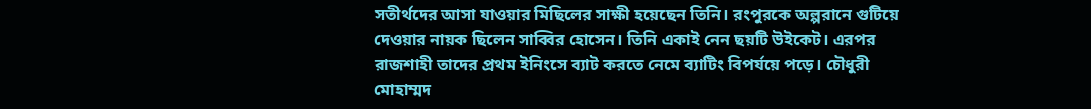সতীর্থদের আসা যাওয়ার মিছিলের সাক্ষী হয়েছেন তিনি। রংপুরকে অল্পরানে গুটিয়ে দেওয়ার নায়ক ছিলেন সাব্বির হোসেন। তিনি একাই নেন ছয়টি উইকেট। এরপর রাজশাহী তাদের প্রথম ইনিংসে ব্যাট করতে নেমে ব্যাটিং বিপর্যয়ে পড়ে। চৌধুরী মোহাম্মদ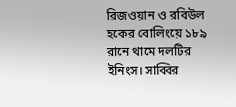রিজওয়ান ও রবিউল হকের বোলিংয়ে ১৮৯ রানে থামে দলটির ইনিংস। সাব্বির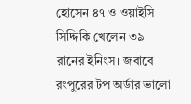হোসেন ৪৭ ও ওয়াইসি সিদ্দিকি খেলেন ৩৯ রানের ইনিংস। জবাবে রংপুরের টপ অর্ডার ভালো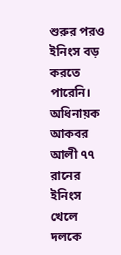শুরুর পরও ইনিংস বড় করতে পারেনি। অধিনায়ক আকবর আলী ৭৭ রানের ইনিংস খেলে দলকে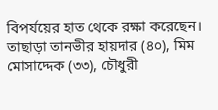বিপর্যয়ের হাত থেকে রক্ষা করেছেন। তাছাড়া তানভীর হায়দার (৪০), মিম মোসাদ্দেক (৩৩), চৌধুরী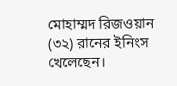মোহাম্মদ রিজওয়ান (৩২) রানের ইনিংস খেলেছেন।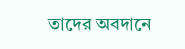তাদের অবদানে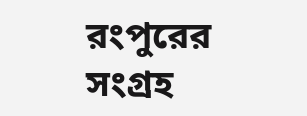রংপুরের সংগ্রহ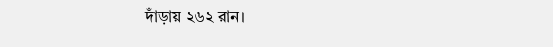দাঁড়ায় ২৬২ রান।